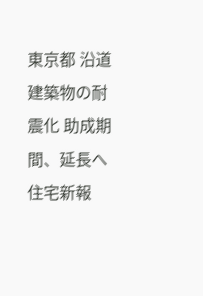東京都 沿道建築物の耐震化 助成期間、延長へ
住宅新報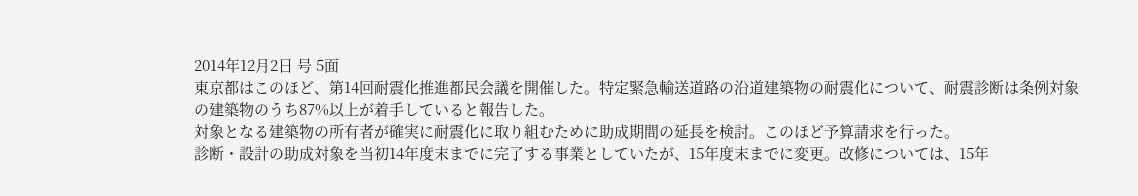2014年12月2日 号 5面
東京都はこのほど、第14回耐震化推進都民会議を開催した。特定緊急輸送道路の沿道建築物の耐震化について、耐震診断は条例対象の建築物のうち87%以上が着手していると報告した。
対象となる建築物の所有者が確実に耐震化に取り組むために助成期間の延長を検討。このほど予算請求を行った。
診断・設計の助成対象を当初14年度末までに完了する事業としていたが、15年度末までに変更。改修については、15年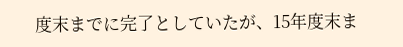度末までに完了としていたが、15年度末ま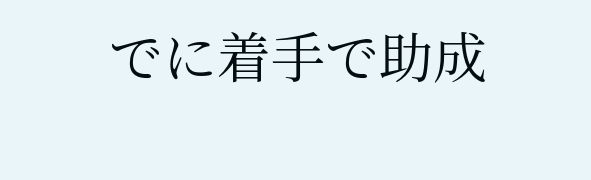でに着手で助成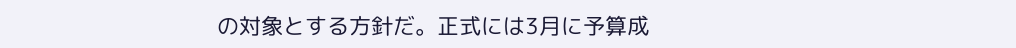の対象とする方針だ。正式には3月に予算成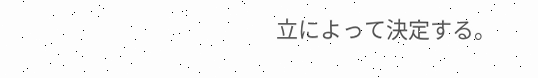立によって決定する。